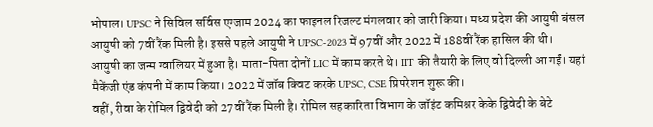भोपाल। UPSC ने सिविल सर्विस एग्जाम 2024 का फाइनल रिजल्ट मंगलवार को जारी किया। मध्य प्रदेश की आयुषी बंसल आयुषी को 7वीं रैंक मिली है। इससे पहले आयुषी ने UPSC-2023 में 97वीं और 2022 में 188वीं रैंक हासिल की थी।
आयुषी का जन्म ग्वालियर में हुआ है। माता-पिता दोनों LIC में काम करते थे। IIT की तैयारी के लिए वो दिल्ली आ गईं। यहां मैकेंजी एंड कंपनी में काम किया। 2022 में जॉब क्विट करके UPSC, CSE प्रिपरेशन शुरू की।
वहीं, रीवा के रोमिल द्विवेदी को 27वीं रैंक मिली है। रोमिल सहकारिता विभाग के जॉइंट कमिश्नर केके द्विवेदी के बेटे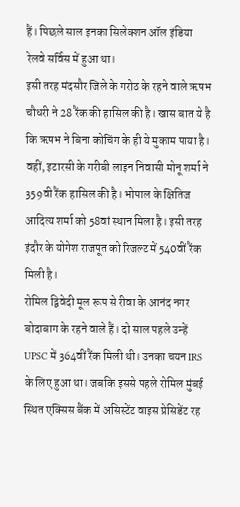हैं। पिछले साल इनका सिलेक्शन ऑल इंडिया रेलवे सर्विस में हुआ था।
इसी तरह मंदसौर जिले के गरोठ के रहने वाले ऋषभ चौधरी ने 28 रैंक की हासिल की है। खास बात ये है कि ऋषभ ने बिना कोचिंग के ही ये मुकाम पाया है।
वहीं, इटारसी के गरीबी लाइन निवासी मोनू शर्मा ने 359वी रैंक हासिल की है। भोपाल के क्षितिज आदित्य शर्मा को 58वां स्थान मिला है। इसी तरह इंदौर के योगेश राजपूत को रिजल्ट में 540वीं रैंक मिली है।
रोमिल द्विवेदी मूल रूप से रीवा के आनंद नगर बोदाबाग के रहने वाले हैं। दो साल पहले उन्हें UPSC में 364वीं रैंक मिली थी। उनका चयन IRS के लिए हुआ था। जबकि इससे पहले रोमिल मुंबई स्थित एक्सिस बैंक में असिस्टेंट वाइस प्रेसिडेंट रह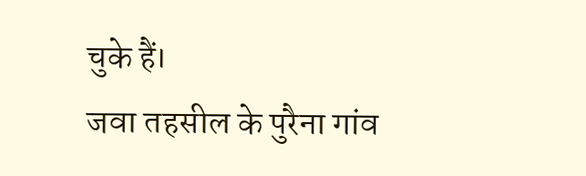चुके हैं।
जवा तहसील के पुरैना गांव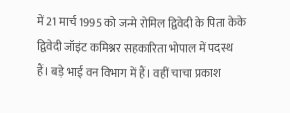में 21 मार्च 1995 को जन्मे रोमिल द्विवेदी के पिता केके द्विवेदी जॉइंट कमिश्नर सहकारिता भोपाल में पदस्थ हैं। बड़े भाई वन विभाग में हैं। वहीं चाचा प्रकाश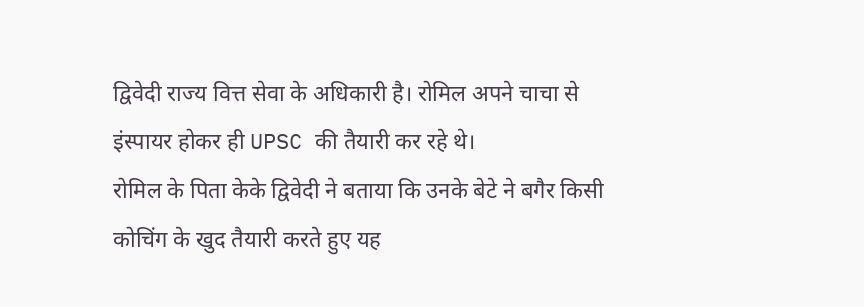द्विवेदी राज्य वित्त सेवा के अधिकारी है। रोमिल अपने चाचा से इंस्पायर होकर ही UPSC की तैयारी कर रहे थे।
रोमिल के पिता केके द्विवेदी ने बताया कि उनके बेटे ने बगैर किसी कोचिंग के खुद तैयारी करते हुए यह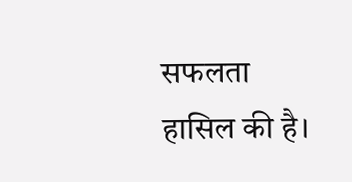सफलता हासिल की है।